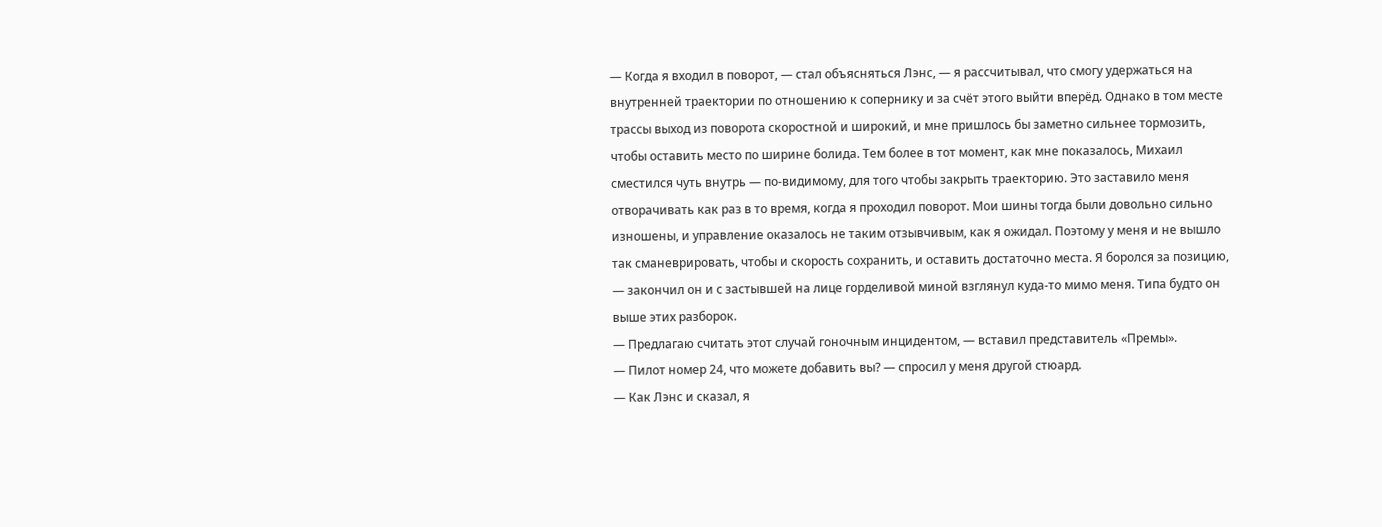— Когда я входил в поворот, — стал объясняться Лэнс, — я рассчитывал, что смогу удержаться на внутренней траектории по отношению к сопернику и за счёт этого выйти вперёд. Однако в том месте трассы выход из поворота скоростной и широкий, и мне пришлось бы заметно сильнее тормозить, чтобы оставить место по ширине болида. Тем более в тот момент, как мне показалось, Михаил сместился чуть внутрь — по-видимому, для того чтобы закрыть траекторию. Это заставило меня отворачивать как раз в то время, когда я проходил поворот. Мои шины тогда были довольно сильно изношены, и управление оказалось не таким отзывчивым, как я ожидал. Поэтому у меня и не вышло так сманеврировать, чтобы и скорость сохранить, и оставить достаточно места. Я боролся за позицию, — закончил он и с застывшей на лице горделивой миной взглянул куда-то мимо меня. Типа будто он выше этих разборок.
— Предлагаю считать этот случай гоночным инцидентом, — вставил представитель «Премы».
— Пилот номер 24, что можете добавить вы? — спросил у меня другой стюард.
— Как Лэнс и сказал, я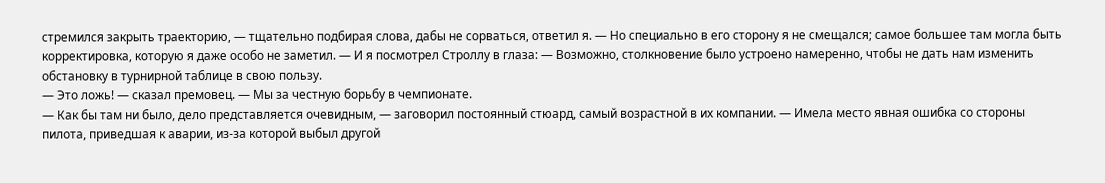стремился закрыть траекторию, — тщательно подбирая слова, дабы не сорваться, ответил я. — Но специально в его сторону я не смещался; самое большее там могла быть корректировка, которую я даже особо не заметил. — И я посмотрел Строллу в глаза: — Возможно, столкновение было устроено намеренно, чтобы не дать нам изменить обстановку в турнирной таблице в свою пользу.
— Это ложь! — сказал премовец. — Мы за честную борьбу в чемпионате.
— Как бы там ни было, дело представляется очевидным, — заговорил постоянный стюард, самый возрастной в их компании. — Имела место явная ошибка со стороны пилота, приведшая к аварии, из-за которой выбыл другой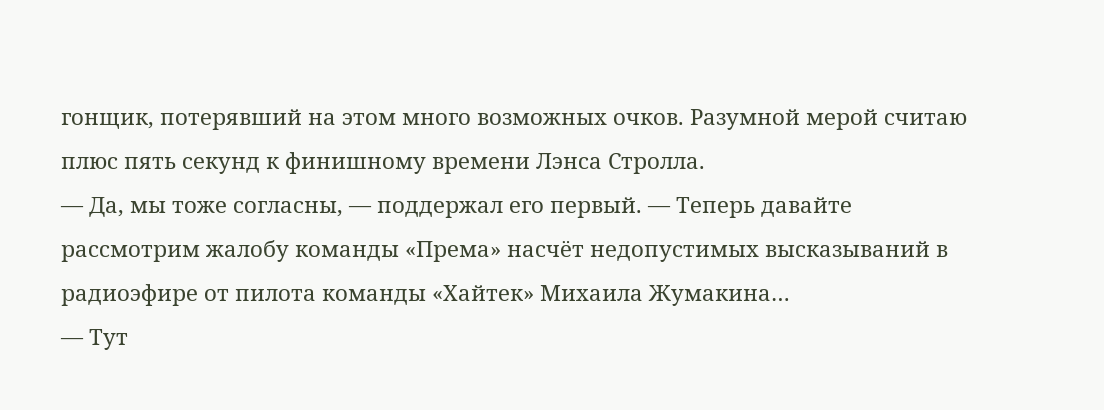гонщик, потерявший на этом много возможных очков. Разумной мерой считаю плюс пять секунд к финишному времени Лэнса Стролла.
— Да, мы тоже согласны, — поддержал его первый. — Теперь давайте рассмотрим жалобу команды «Према» насчёт недопустимых высказываний в радиоэфире от пилота команды «Хайтек» Михаила Жумакина…
— Тут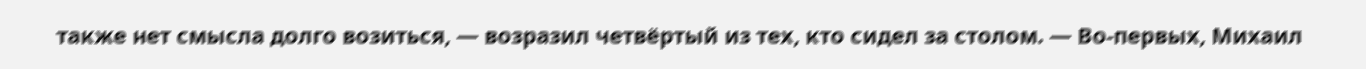также нет смысла долго возиться, — возразил четвёртый из тех, кто сидел за столом. — Во-первых, Михаил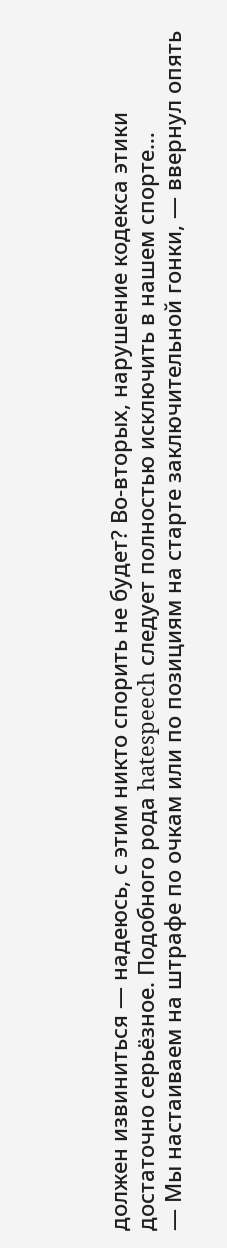должен извиниться — надеюсь, с этим никто спорить не будет? Во-вторых, нарушение кодекса этики достаточно серьёзное. Подобного рода hatespeech следует полностью исключить в нашем спорте…
— Мы настаиваем на штрафе по очкам или по позициям на старте заключительной гонки, — ввернул опять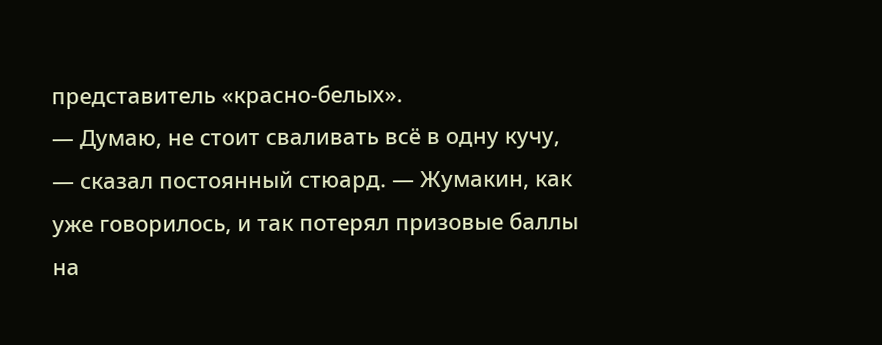представитель «красно-белых».
— Думаю, не стоит сваливать всё в одну кучу, — сказал постоянный стюард. — Жумакин, как уже говорилось, и так потерял призовые баллы на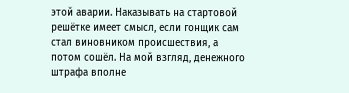этой аварии. Наказывать на стартовой решётке имеет смысл, если гонщик сам стал виновником происшествия, а потом сошёл. На мой взгляд, денежного штрафа вполне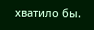хватило бы.